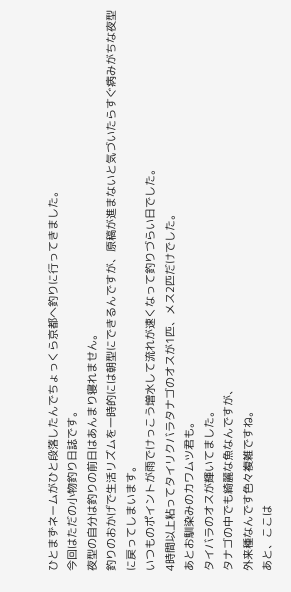ひとまずネームがひと段落したんでちょっくら京都へ釣りに行ってきました。
今回はただの小物釣り日誌です。
夜型の自分は釣りの前日はあんまり寝れません。
釣りのおかげで生活リズムを一時的には朝型にできるんですが、原稿が進まないと気づいたらすぐ病みがちな夜型に戻ってしまいます。
いつものポイントが雨でけっこう増水して流れが速くなって釣りづらい日でした。
4時間以上粘ってタイリクバラタナゴのオスが1匹、メス2匹だけでした。
あとお馴染みのカワムツ君も。
タイバラのオスが輝いてました。
タナゴの中でも綺麗な魚なんですが、
外来種なんです色々複雑ですね。
あと、ここは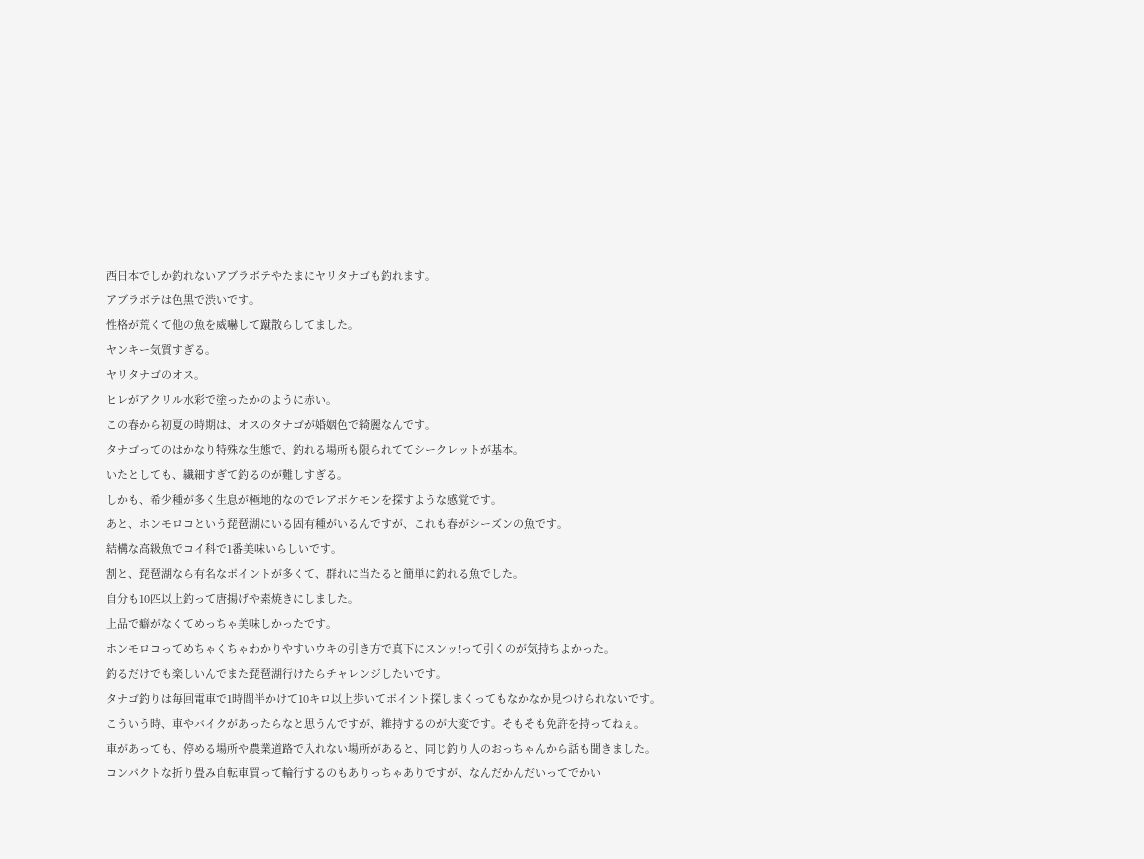西日本でしか釣れないアブラボテやたまにヤリタナゴも釣れます。
アブラボテは色黒で渋いです。
性格が荒くて他の魚を威嚇して蹴散らしてました。
ヤンキー気質すぎる。
ヤリタナゴのオス。
ヒレがアクリル水彩で塗ったかのように赤い。
この春から初夏の時期は、オスのタナゴが婚姻色で綺麗なんです。
タナゴってのはかなり特殊な生態で、釣れる場所も限られててシークレットが基本。
いたとしても、繊細すぎて釣るのが難しすぎる。
しかも、希少種が多く生息が極地的なのでレアポケモンを探すような感覚です。
あと、ホンモロコという琵琶湖にいる固有種がいるんですが、これも春がシーズンの魚です。
結構な高級魚でコイ科で1番美味いらしいです。
割と、琵琶湖なら有名なポイントが多くて、群れに当たると簡単に釣れる魚でした。
自分も10匹以上釣って唐揚げや素焼きにしました。
上品で癖がなくてめっちゃ美味しかったです。
ホンモロコってめちゃくちゃわかりやすいウキの引き方で真下にスンッ!って引くのが気持ちよかった。
釣るだけでも楽しいんでまた琵琶湖行けたらチャレンジしたいです。
タナゴ釣りは毎回電車で1時間半かけて10キロ以上歩いてポイント探しまくってもなかなか見つけられないです。
こういう時、車やバイクがあったらなと思うんですが、維持するのが大変です。そもそも免許を持ってねぇ。
車があっても、停める場所や農業道路で入れない場所があると、同じ釣り人のおっちゃんから話も聞きました。
コンパクトな折り畳み自転車買って輪行するのもありっちゃありですが、なんだかんだいってでかい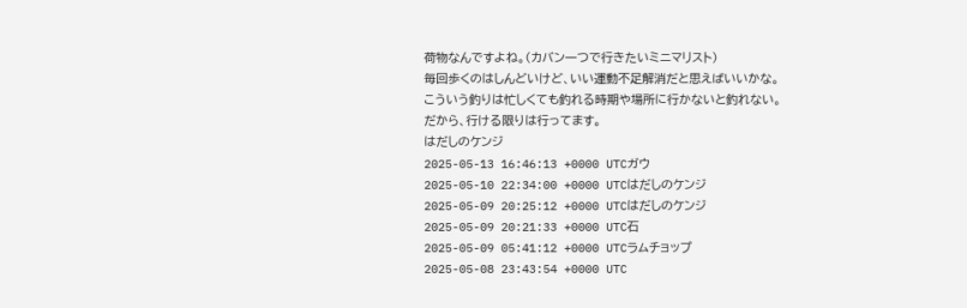荷物なんですよね。(カバン一つで行きたいミニマリスト)
毎回歩くのはしんどいけど、いい運動不足解消だと思えばいいかな。
こういう釣りは忙しくても釣れる時期や場所に行かないと釣れない。
だから、行ける限りは行ってます。
はだしのケンジ
2025-05-13 16:46:13 +0000 UTCガウ
2025-05-10 22:34:00 +0000 UTCはだしのケンジ
2025-05-09 20:25:12 +0000 UTCはだしのケンジ
2025-05-09 20:21:33 +0000 UTC石
2025-05-09 05:41:12 +0000 UTCラムチョップ
2025-05-08 23:43:54 +0000 UTC